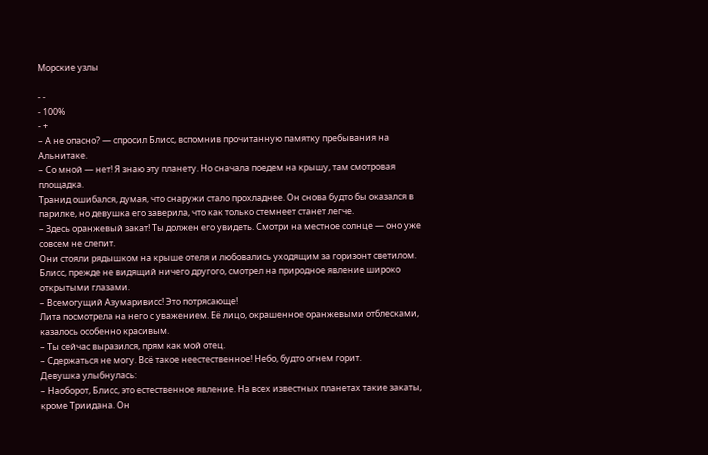Морские узлы

- -
- 100%
- +
– А не опасно? ― спросил Блисс, вспомнив прочитанную памятку пребывания на Альнитаке.
– Со мной ― нет! Я знаю эту планету. Но сначала поедем на крышу, там смотровая площадка.
Транид ошибался, думая, что снаружи стало прохладнее. Он снова будто бы оказался в парилке, но девушка его заверила, что как только стемнеет станет легче.
– Здесь оранжевый закат! Ты должен его увидеть. Смотри на местное солнце ― оно уже совсем не слепит.
Они стояли рядышком на крыше отеля и любовались уходящим за горизонт светилом. Блисс, прежде не видящий ничего другого, смотрел на природное явление широко открытыми глазами.
– Всемогущий Азумаривисс! Это потрясающе!
Лита посмотрела на него с уважением. Её лицо, окрашенное оранжевыми отблесками, казалось особенно красивым.
– Ты сейчас выразился, прям как мой отец.
– Сдержаться не могу. Всё такое неестественное! Небо, будто огнем горит.
Девушка улыбнулась:
– Наоборот, Блисс, это естественное явление. На всех известных планетах такие закаты, кроме Триидана. Он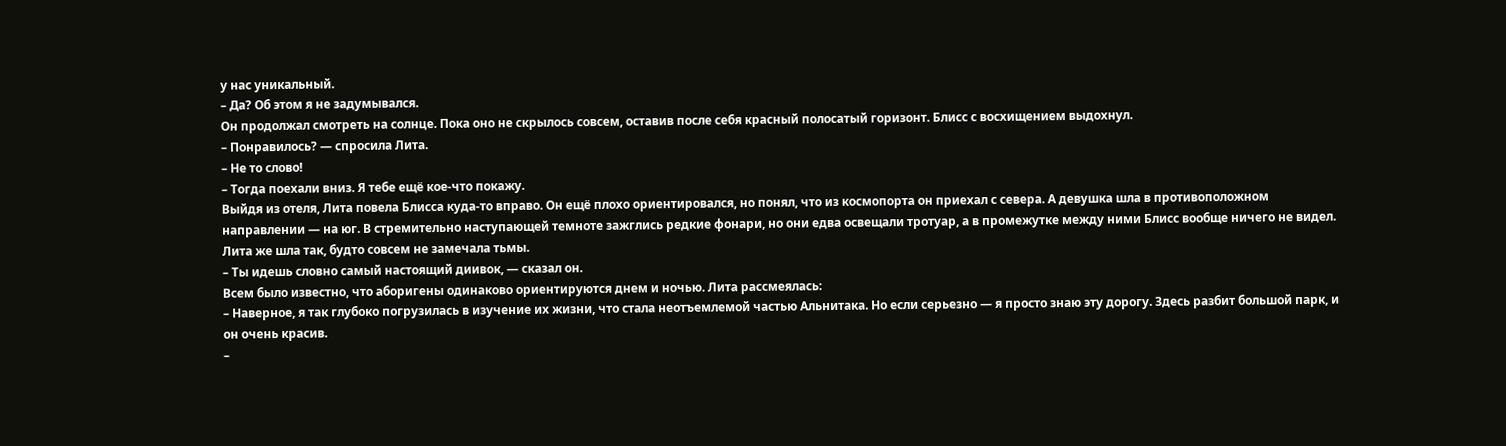у нас уникальный.
– Да? Об этом я не задумывался.
Он продолжал смотреть на солнце. Пока оно не скрылось совсем, оставив после себя красный полосатый горизонт. Блисс с восхищением выдохнул.
– Понравилось? ― спросила Лита.
– Не то слово!
– Тогда поехали вниз. Я тебе ещё кое-что покажу.
Выйдя из отеля, Лита повела Блисса куда-то вправо. Он ещё плохо ориентировался, но понял, что из космопорта он приехал с севера. А девушка шла в противоположном направлении ― на юг. В стремительно наступающей темноте зажглись редкие фонари, но они едва освещали тротуар, а в промежутке между ними Блисс вообще ничего не видел. Лита же шла так, будто совсем не замечала тьмы.
– Ты идешь словно самый настоящий диивок, ― сказал он.
Всем было известно, что аборигены одинаково ориентируются днем и ночью. Лита рассмеялась:
– Наверное, я так глубоко погрузилась в изучение их жизни, что стала неотъемлемой частью Альнитака. Но если серьезно ― я просто знаю эту дорогу. Здесь разбит большой парк, и он очень красив.
–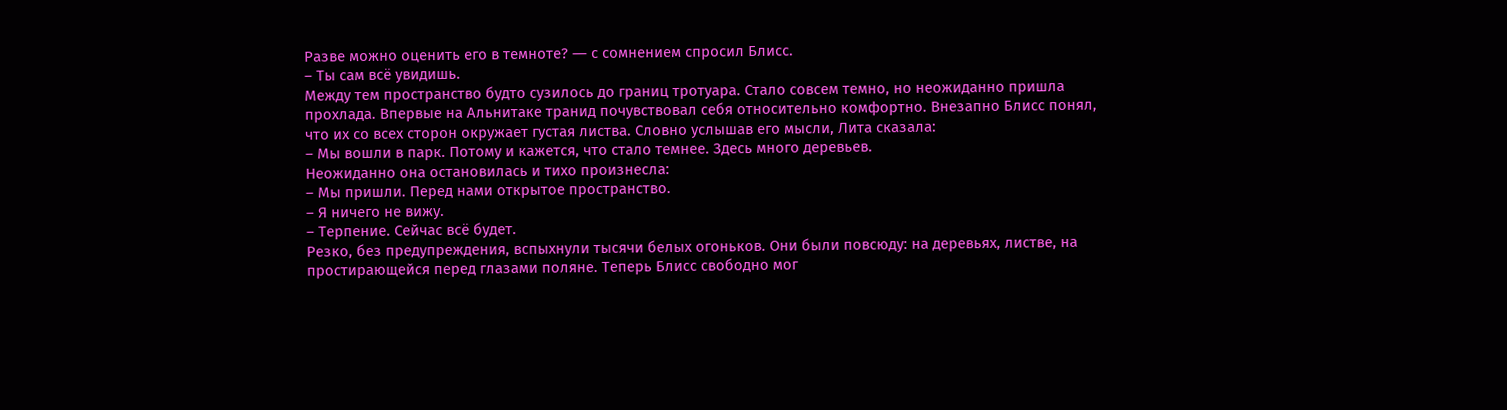Разве можно оценить его в темноте? ― с сомнением спросил Блисс.
– Ты сам всё увидишь.
Между тем пространство будто сузилось до границ тротуара. Стало совсем темно, но неожиданно пришла прохлада. Впервые на Альнитаке транид почувствовал себя относительно комфортно. Внезапно Блисс понял, что их со всех сторон окружает густая листва. Словно услышав его мысли, Лита сказала:
– Мы вошли в парк. Потому и кажется, что стало темнее. Здесь много деревьев.
Неожиданно она остановилась и тихо произнесла:
– Мы пришли. Перед нами открытое пространство.
– Я ничего не вижу.
– Терпение. Сейчас всё будет.
Резко, без предупреждения, вспыхнули тысячи белых огоньков. Они были повсюду: на деревьях, листве, на простирающейся перед глазами поляне. Теперь Блисс свободно мог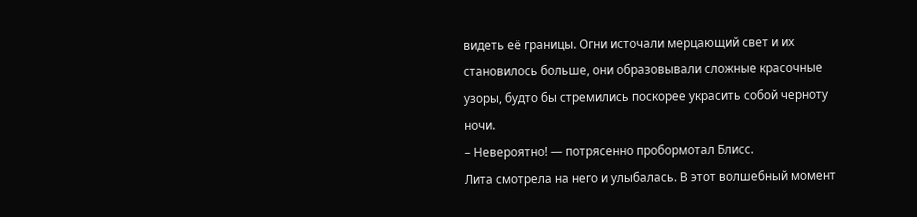видеть её границы. Огни источали мерцающий свет и их становилось больше, они образовывали сложные красочные узоры, будто бы стремились поскорее украсить собой черноту ночи.
– Невероятно! ― потрясенно пробормотал Блисс.
Лита смотрела на него и улыбалась. В этот волшебный момент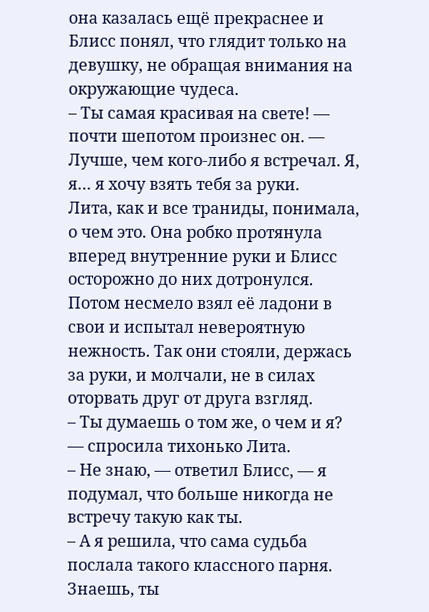она казалась ещё прекраснее и Блисс понял, что глядит только на девушку, не обращая внимания на окружающие чудеса.
– Ты самая красивая на свете! ― почти шепотом произнес он. ― Лучше, чем кого-либо я встречал. Я, я… я хочу взять тебя за руки.
Лита, как и все траниды, понимала, о чем это. Она робко протянула вперед внутренние руки и Блисс осторожно до них дотронулся. Потом несмело взял её ладони в свои и испытал невероятную нежность. Так они стояли, держась за руки, и молчали, не в силах оторвать друг от друга взгляд.
– Ты думаешь о том же, о чем и я? ― спросила тихонько Лита.
– Не знаю, ― ответил Блисс, ― я подумал, что больше никогда не встречу такую как ты.
– А я решила, что сама судьба послала такого классного парня. Знаешь, ты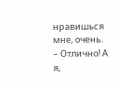нравишься мне, очень.
– Отлично! А я,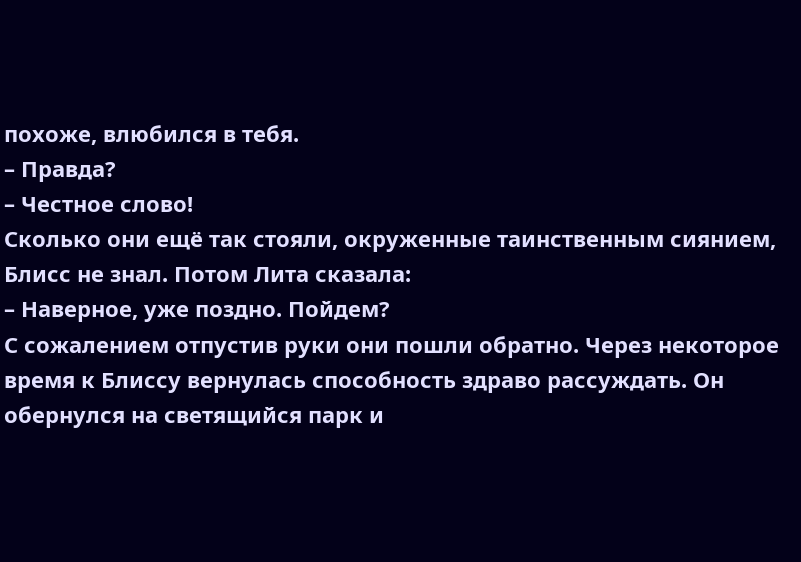похоже, влюбился в тебя.
– Правда?
– Честное слово!
Сколько они ещё так стояли, окруженные таинственным сиянием, Блисс не знал. Потом Лита сказала:
– Наверное, уже поздно. Пойдем?
С сожалением отпустив руки они пошли обратно. Через некоторое время к Блиссу вернулась способность здраво рассуждать. Он обернулся на светящийся парк и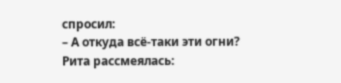спросил:
– А откуда всё-таки эти огни?
Рита рассмеялась: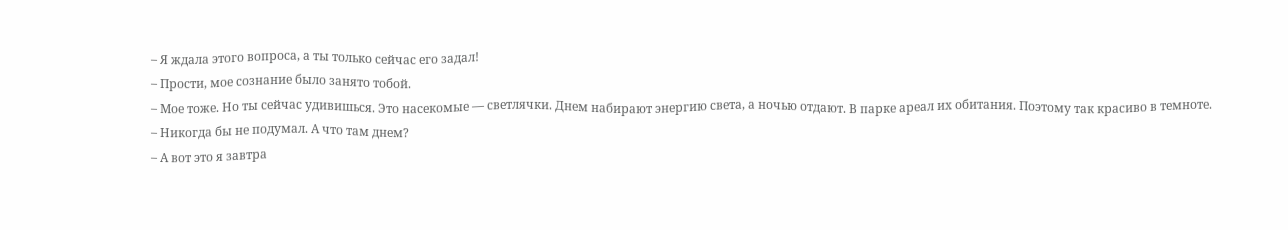– Я ждала этого вопроса, а ты только сейчас его задал!
– Прости, мое сознание было занято тобой.
– Мое тоже. Но ты сейчас удивишься. Это насекомые ― светлячки. Днем набирают энергию света, а ночью отдают. В парке ареал их обитания. Поэтому так красиво в темноте.
– Никогда бы не подумал. А что там днем?
– А вот это я завтра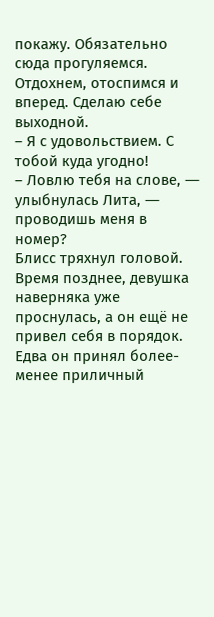покажу. Обязательно сюда прогуляемся. Отдохнем, отоспимся и вперед. Сделаю себе выходной.
– Я с удовольствием. С тобой куда угодно!
– Ловлю тебя на слове, ― улыбнулась Лита, ― проводишь меня в номер?
Блисс тряхнул головой. Время позднее, девушка наверняка уже проснулась, а он ещё не привел себя в порядок. Едва он принял более-менее приличный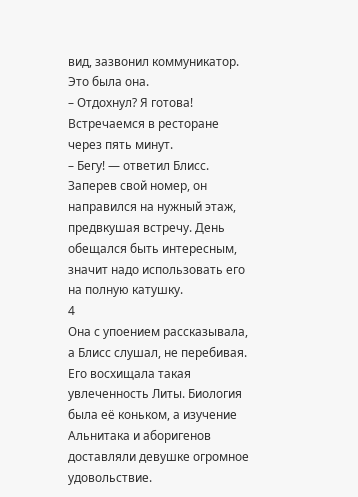вид, зазвонил коммуникатор. Это была она.
– Отдохнул? Я готова! Встречаемся в ресторане через пять минут.
– Бегу! ― ответил Блисс.
Заперев свой номер, он направился на нужный этаж, предвкушая встречу. День обещался быть интересным, значит надо использовать его на полную катушку.
4
Она с упоением рассказывала, а Блисс слушал, не перебивая. Его восхищала такая увлеченность Литы. Биология была её коньком, а изучение Альнитака и аборигенов доставляли девушке огромное удовольствие.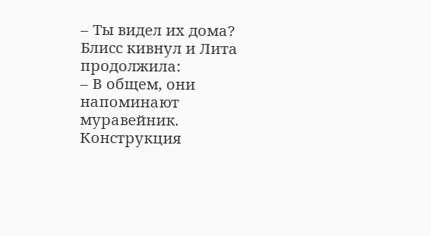– Ты видел их дома?
Блисс кивнул и Лита продолжила:
– В общем, они напоминают муравейник. Конструкция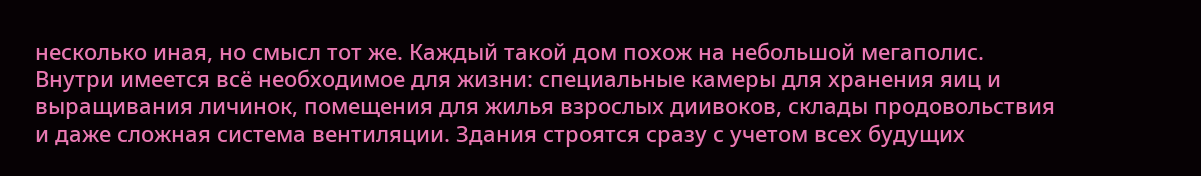несколько иная, но смысл тот же. Каждый такой дом похож на небольшой мегаполис. Внутри имеется всё необходимое для жизни: специальные камеры для хранения яиц и выращивания личинок, помещения для жилья взрослых диивоков, склады продовольствия и даже сложная система вентиляции. Здания строятся сразу с учетом всех будущих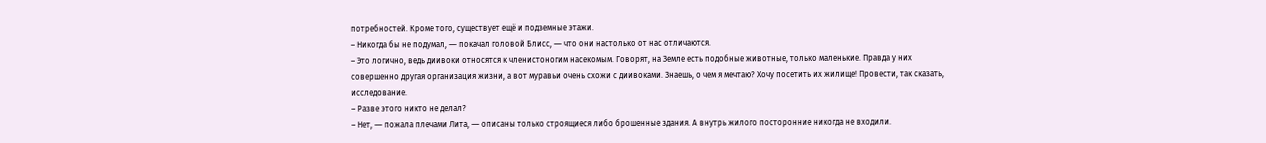потребностей. Кроме того, существует ещё и подземные этажи.
– Никогда бы не подумал, ― покачал головой Блисс, ― что они настолько от нас отличаются.
– Это логично, ведь диивоки относятся к членистоногим насекомым. Говорят, на Земле есть подобные животные, только маленькие. Правда у них совершенно другая организация жизни, а вот муравьи очень схожи с диивоками. Знаешь, о чем я мечтаю? Хочу посетить их жилище! Провести, так сказать, исследование.
– Разве этого никто не делал?
– Нет, ― пожала плечами Лита, ― описаны только строящиеся либо брошенные здания. А внутрь жилого посторонние никогда не входили.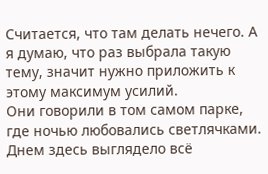Считается, что там делать нечего. А я думаю, что раз выбрала такую тему, значит нужно приложить к этому максимум усилий.
Они говорили в том самом парке, где ночью любовались светлячками. Днем здесь выглядело всё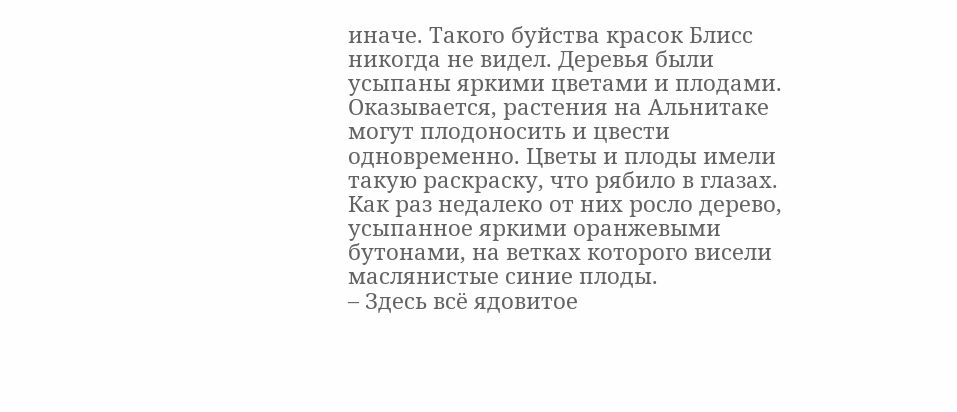иначе. Такого буйства красок Блисс никогда не видел. Деревья были усыпаны яркими цветами и плодами. Оказывается, растения на Альнитаке могут плодоносить и цвести одновременно. Цветы и плоды имели такую раскраску, что рябило в глазах. Как раз недалеко от них росло дерево, усыпанное яркими оранжевыми бутонами, на ветках которого висели маслянистые синие плоды.
– Здесь всё ядовитое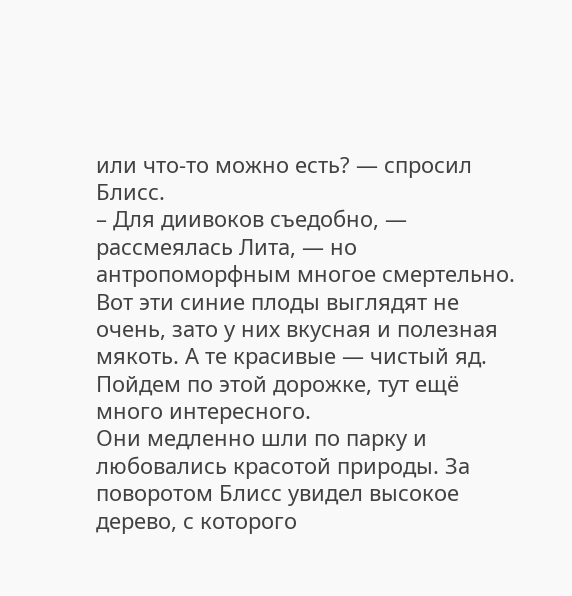или что-то можно есть? ― спросил Блисс.
– Для диивоков съедобно, ― рассмеялась Лита, ― но антропоморфным многое смертельно. Вот эти синие плоды выглядят не очень, зато у них вкусная и полезная мякоть. А те красивые ― чистый яд. Пойдем по этой дорожке, тут ещё много интересного.
Они медленно шли по парку и любовались красотой природы. За поворотом Блисс увидел высокое дерево, с которого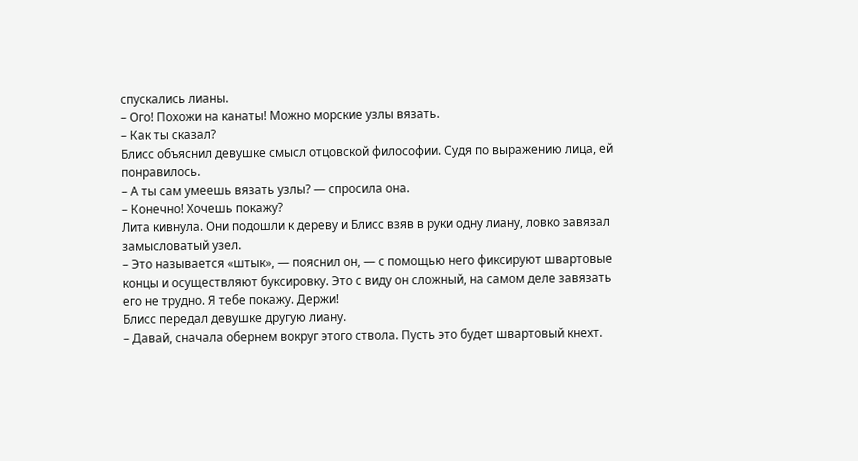спускались лианы.
– Ого! Похожи на канаты! Можно морские узлы вязать.
– Как ты сказал?
Блисс объяснил девушке смысл отцовской философии. Судя по выражению лица, ей понравилось.
– А ты сам умеешь вязать узлы? ― спросила она.
– Конечно! Хочешь покажу?
Лита кивнула. Они подошли к дереву и Блисс взяв в руки одну лиану, ловко завязал замысловатый узел.
– Это называется «штык», ― пояснил он, ― с помощью него фиксируют швартовые концы и осуществляют буксировку. Это с виду он сложный, на самом деле завязать его не трудно. Я тебе покажу. Держи!
Блисс передал девушке другую лиану.
– Давай, сначала обернем вокруг этого ствола. Пусть это будет швартовый кнехт.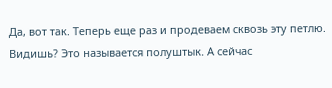Да, вот так. Теперь еще раз и продеваем сквозь эту петлю. Видишь? Это называется полуштык. А сейчас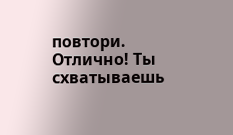повтори. Отлично! Ты схватываешь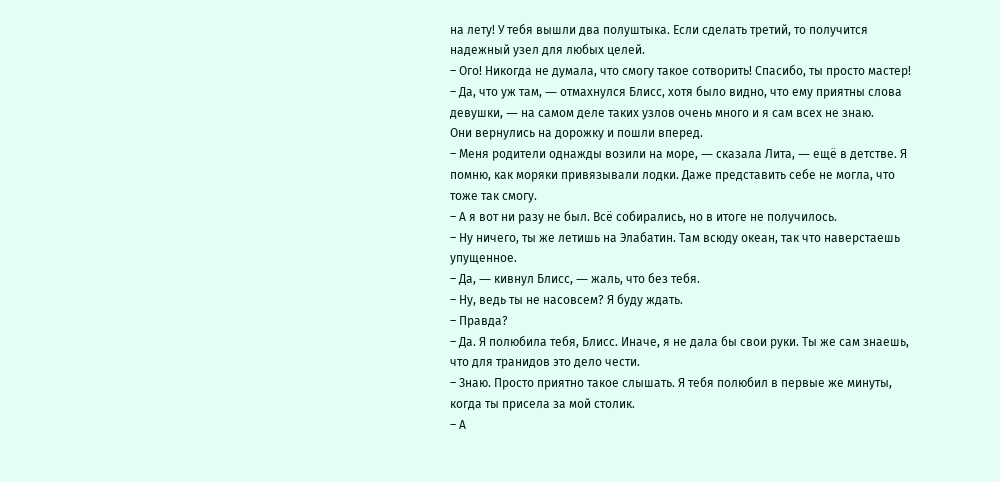на лету! У тебя вышли два полуштыка. Если сделать третий, то получится надежный узел для любых целей.
– Ого! Никогда не думала, что смогу такое сотворить! Спасибо, ты просто мастер!
– Да, что уж там, ― отмахнулся Блисс, хотя было видно, что ему приятны слова девушки, ― на самом деле таких узлов очень много и я сам всех не знаю.
Они вернулись на дорожку и пошли вперед.
– Меня родители однажды возили на море, ― сказала Лита, ― ещё в детстве. Я помню, как моряки привязывали лодки. Даже представить себе не могла, что тоже так смогу.
– А я вот ни разу не был. Всё собирались, но в итоге не получилось.
– Ну ничего, ты же летишь на Элабатин. Там всюду океан, так что наверстаешь упущенное.
– Да, ― кивнул Блисс, ― жаль, что без тебя.
– Ну, ведь ты не насовсем? Я буду ждать.
– Правда?
– Да. Я полюбила тебя, Блисс. Иначе, я не дала бы свои руки. Ты же сам знаешь, что для транидов это дело чести.
– Знаю. Просто приятно такое слышать. Я тебя полюбил в первые же минуты, когда ты присела за мой столик.
– А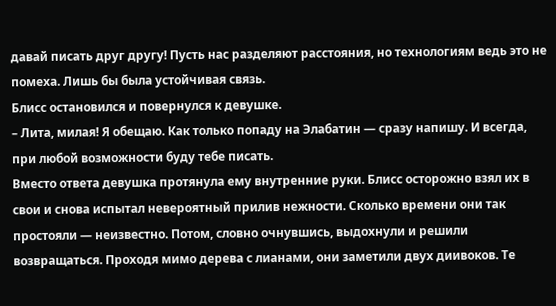давай писать друг другу! Пусть нас разделяют расстояния, но технологиям ведь это не помеха. Лишь бы была устойчивая связь.
Блисс остановился и повернулся к девушке.
– Лита, милая! Я обещаю. Как только попаду на Элабатин ― сразу напишу. И всегда, при любой возможности буду тебе писать.
Вместо ответа девушка протянула ему внутренние руки. Блисс осторожно взял их в свои и снова испытал невероятный прилив нежности. Сколько времени они так простояли ― неизвестно. Потом, словно очнувшись, выдохнули и решили возвращаться. Проходя мимо дерева с лианами, они заметили двух диивоков. Те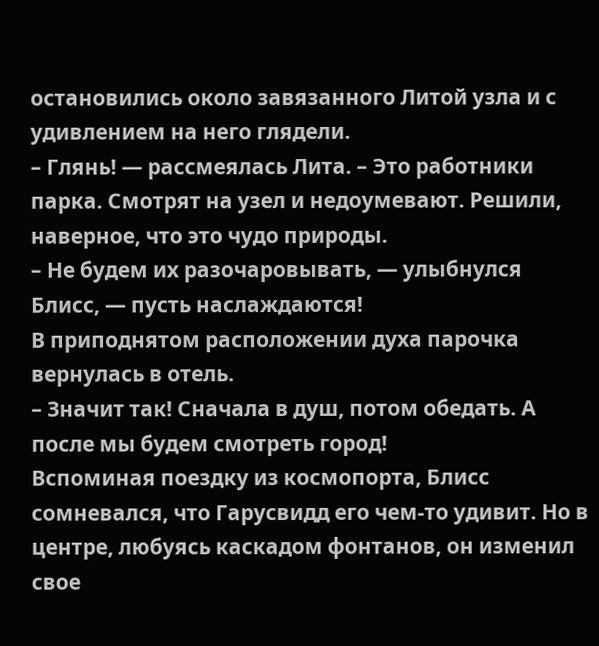остановились около завязанного Литой узла и с удивлением на него глядели.
– Глянь! ― рассмеялась Лита. – Это работники парка. Смотрят на узел и недоумевают. Решили, наверное, что это чудо природы.
– Не будем их разочаровывать, ― улыбнулся Блисс, ― пусть наслаждаются!
В приподнятом расположении духа парочка вернулась в отель.
– Значит так! Сначала в душ, потом обедать. А после мы будем смотреть город!
Вспоминая поездку из космопорта, Блисс сомневался, что Гарусвидд его чем-то удивит. Но в центре, любуясь каскадом фонтанов, он изменил свое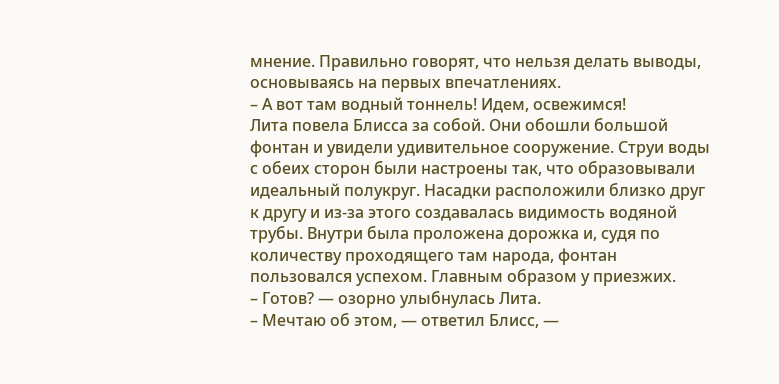мнение. Правильно говорят, что нельзя делать выводы, основываясь на первых впечатлениях.
– А вот там водный тоннель! Идем, освежимся!
Лита повела Блисса за собой. Они обошли большой фонтан и увидели удивительное сооружение. Струи воды с обеих сторон были настроены так, что образовывали идеальный полукруг. Насадки расположили близко друг к другу и из-за этого создавалась видимость водяной трубы. Внутри была проложена дорожка и, судя по количеству проходящего там народа, фонтан пользовался успехом. Главным образом у приезжих.
– Готов? ― озорно улыбнулась Лита.
– Мечтаю об этом, ― ответил Блисс, ―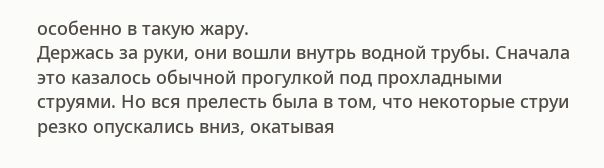особенно в такую жару.
Держась за руки, они вошли внутрь водной трубы. Сначала это казалось обычной прогулкой под прохладными струями. Но вся прелесть была в том, что некоторые струи резко опускались вниз, окатывая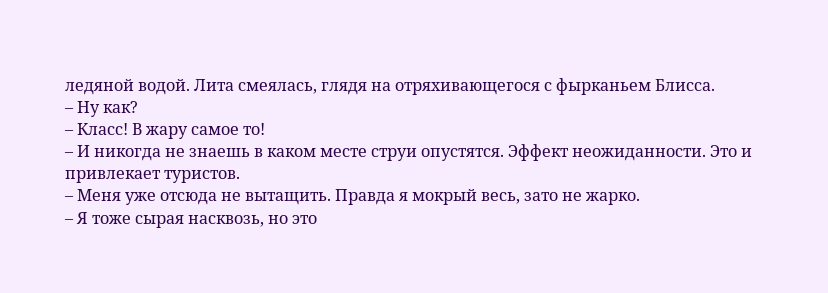ледяной водой. Лита смеялась, глядя на отряхивающегося с фырканьем Блисса.
– Ну как?
– Класс! В жару самое то!
– И никогда не знаешь в каком месте струи опустятся. Эффект неожиданности. Это и привлекает туристов.
– Меня уже отсюда не вытащить. Правда я мокрый весь, зато не жарко.
– Я тоже сырая насквозь, но это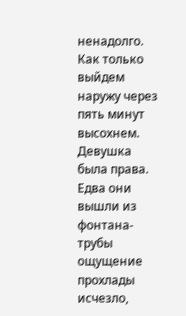ненадолго. Как только выйдем наружу через пять минут высохнем.
Девушка была права. Едва они вышли из фонтана-трубы ощущение прохлады исчезло,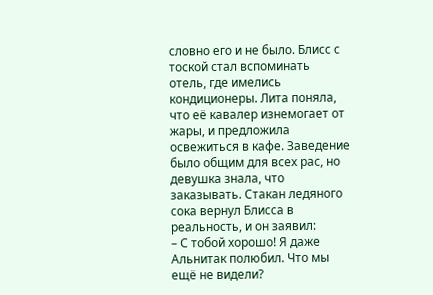словно его и не было. Блисс с тоской стал вспоминать отель, где имелись кондиционеры. Лита поняла, что её кавалер изнемогает от жары, и предложила освежиться в кафе. Заведение было общим для всех рас, но девушка знала, что заказывать. Стакан ледяного сока вернул Блисса в реальность, и он заявил:
– С тобой хорошо! Я даже Альнитак полюбил. Что мы ещё не видели?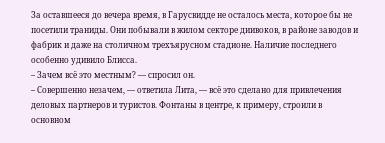За оставшееся до вечера время, в Гарусвидде не осталось места, которое бы не посетили траниды. Они побывали в жилом секторе диивоков, в районе заводов и фабрик и даже на столичном трехъярусном стадионе. Наличие последнего особенно удивило Блисса.
– Зачем всё это местным? ― спросил он.
– Совершенно незачем, ― ответила Лита, ― всё это сделано для привлечения деловых партнеров и туристов. Фонтаны в центре, к примеру, строили в основном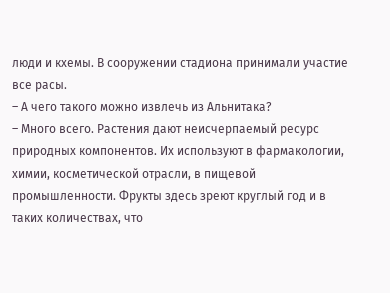люди и кхемы. В сооружении стадиона принимали участие все расы.
– А чего такого можно извлечь из Альнитака?
– Много всего. Растения дают неисчерпаемый ресурс природных компонентов. Их используют в фармакологии, химии, косметической отрасли, в пищевой промышленности. Фрукты здесь зреют круглый год и в таких количествах, что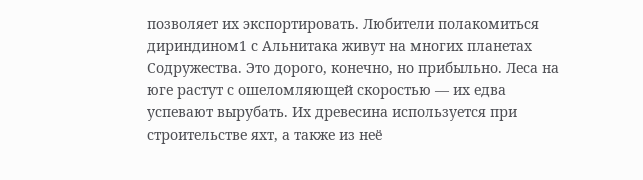позволяет их экспортировать. Любители полакомиться дириндином1 с Альнитака живут на многих планетах Содружества. Это дорого, конечно, но прибыльно. Леса на юге растут с ошеломляющей скоростью ― их едва успевают вырубать. Их древесина используется при строительстве яхт, а также из неё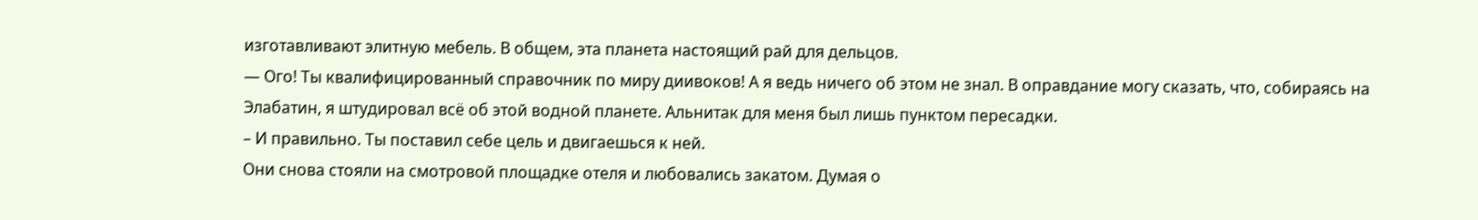изготавливают элитную мебель. В общем, эта планета настоящий рай для дельцов.
― Ого! Ты квалифицированный справочник по миру диивоков! А я ведь ничего об этом не знал. В оправдание могу сказать, что, собираясь на Элабатин, я штудировал всё об этой водной планете. Альнитак для меня был лишь пунктом пересадки.
– И правильно. Ты поставил себе цель и двигаешься к ней.
Они снова стояли на смотровой площадке отеля и любовались закатом. Думая о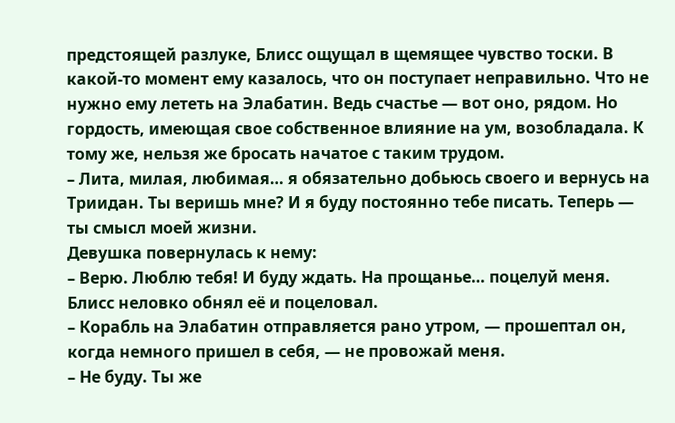предстоящей разлуке, Блисс ощущал в щемящее чувство тоски. В какой-то момент ему казалось, что он поступает неправильно. Что не нужно ему лететь на Элабатин. Ведь счастье ― вот оно, рядом. Но гордость, имеющая свое собственное влияние на ум, возобладала. К тому же, нельзя же бросать начатое с таким трудом.
– Лита, милая, любимая… я обязательно добьюсь своего и вернусь на Триидан. Ты веришь мне? И я буду постоянно тебе писать. Теперь ― ты смысл моей жизни.
Девушка повернулась к нему:
– Верю. Люблю тебя! И буду ждать. На прощанье… поцелуй меня.
Блисс неловко обнял её и поцеловал.
– Корабль на Элабатин отправляется рано утром, ― прошептал он, когда немного пришел в себя, ― не провожай меня.
– Не буду. Ты же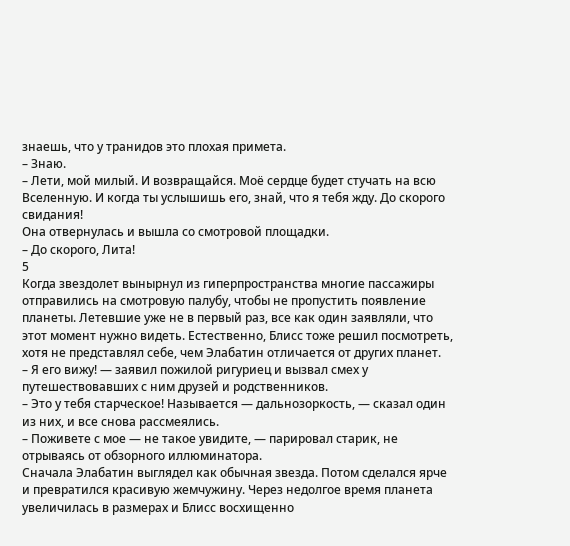знаешь, что у транидов это плохая примета.
– Знаю.
– Лети, мой милый. И возвращайся. Моё сердце будет стучать на всю Вселенную. И когда ты услышишь его, знай, что я тебя жду. До скорого свидания!
Она отвернулась и вышла со смотровой площадки.
– До скорого, Лита!
5
Когда звездолет вынырнул из гиперпространства многие пассажиры отправились на смотровую палубу, чтобы не пропустить появление планеты. Летевшие уже не в первый раз, все как один заявляли, что этот момент нужно видеть. Естественно, Блисс тоже решил посмотреть, хотя не представлял себе, чем Элабатин отличается от других планет.
– Я его вижу! ― заявил пожилой ригуриец и вызвал смех у путешествовавших с ним друзей и родственников.
– Это у тебя старческое! Называется ― дальнозоркость, ― сказал один из них, и все снова рассмеялись.
– Поживете с мое ― не такое увидите, ― парировал старик, не отрываясь от обзорного иллюминатора.
Сначала Элабатин выглядел как обычная звезда. Потом сделался ярче и превратился красивую жемчужину. Через недолгое время планета увеличилась в размерах и Блисс восхищенно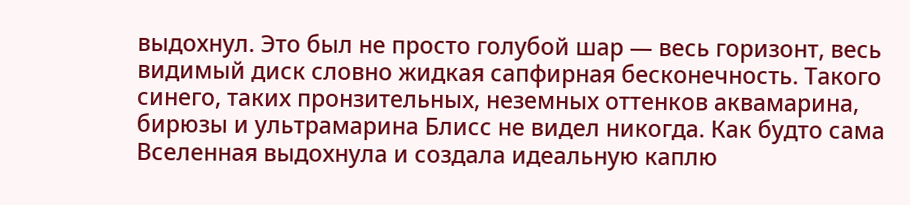выдохнул. Это был не просто голубой шар ― весь горизонт, весь видимый диск словно жидкая сапфирная бесконечность. Такого синего, таких пронзительных, неземных оттенков аквамарина, бирюзы и ультрамарина Блисс не видел никогда. Как будто сама Вселенная выдохнула и создала идеальную каплю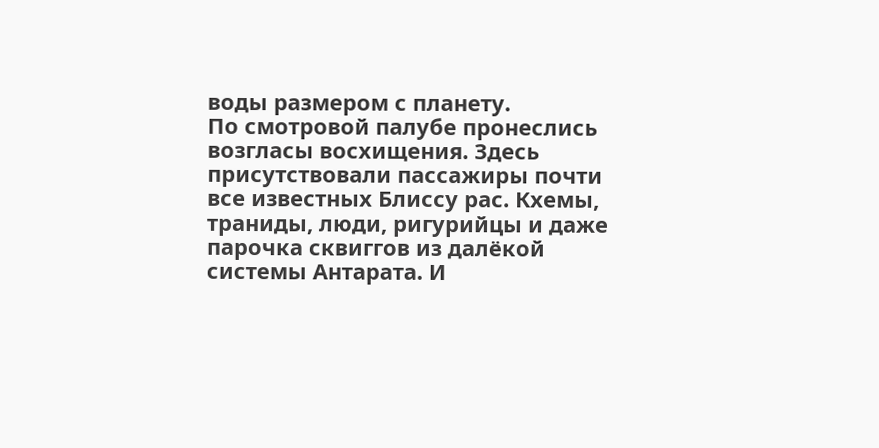воды размером с планету.
По смотровой палубе пронеслись возгласы восхищения. Здесь присутствовали пассажиры почти все известных Блиссу рас. Кхемы, траниды, люди, ригурийцы и даже парочка сквиггов из далёкой системы Антарата. И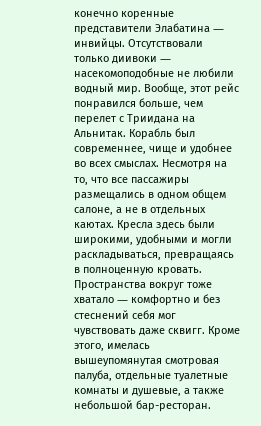конечно коренные представители Элабатина ― инвийцы. Отсутствовали только диивоки ― насекомоподобные не любили водный мир. Вообще, этот рейс понравился больше, чем перелет с Триидана на Альнитак. Корабль был современнее, чище и удобнее во всех смыслах. Несмотря на то, что все пассажиры размещались в одном общем салоне, а не в отдельных каютах. Кресла здесь были широкими, удобными и могли раскладываться, превращаясь в полноценную кровать. Пространства вокруг тоже хватало ― комфортно и без стеснений себя мог чувствовать даже сквигг. Кроме этого, имелась вышеупомянутая смотровая палуба, отдельные туалетные комнаты и душевые, а также небольшой бар-ресторан.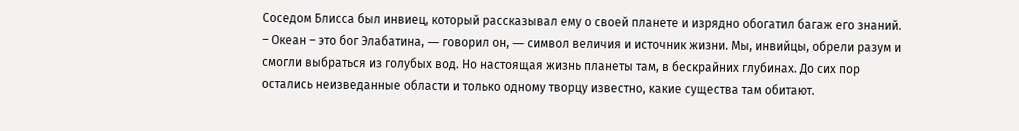Соседом Блисса был инвиец, который рассказывал ему о своей планете и изрядно обогатил багаж его знаний.
– Океан – это бог Элабатина, ― говорил он, ― символ величия и источник жизни. Мы, инвийцы, обрели разум и смогли выбраться из голубых вод. Но настоящая жизнь планеты там, в бескрайних глубинах. До сих пор остались неизведанные области и только одному творцу известно, какие существа там обитают.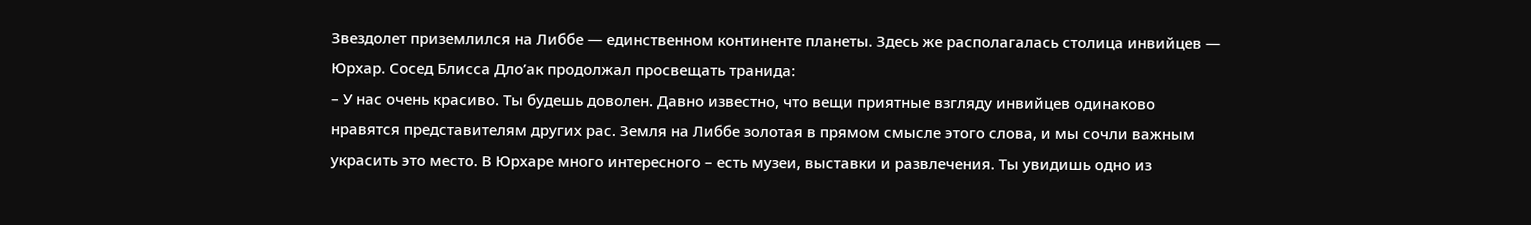Звездолет приземлился на Либбе ― единственном континенте планеты. Здесь же располагалась столица инвийцев ― Юрхар. Сосед Блисса Дло’ак продолжал просвещать транида:
– У нас очень красиво. Ты будешь доволен. Давно известно, что вещи приятные взгляду инвийцев одинаково нравятся представителям других рас. Земля на Либбе золотая в прямом смысле этого слова, и мы сочли важным украсить это место. В Юрхаре много интересного – есть музеи, выставки и развлечения. Ты увидишь одно из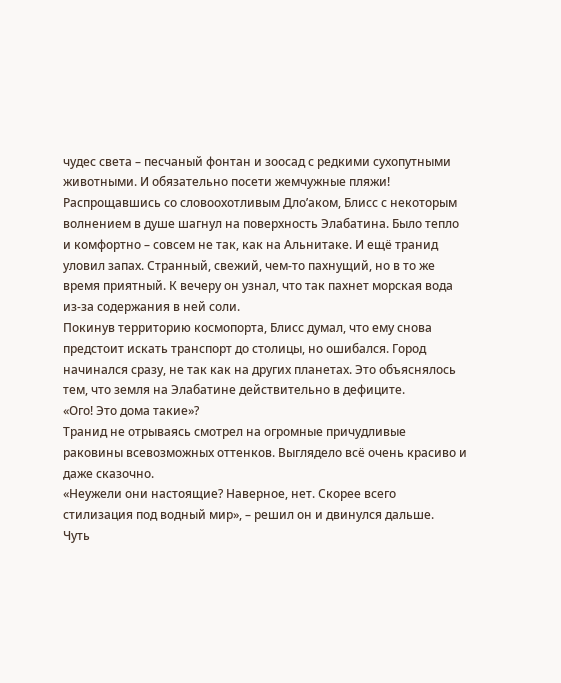чудес света – песчаный фонтан и зоосад с редкими сухопутными животными. И обязательно посети жемчужные пляжи!
Распрощавшись со словоохотливым Дло’аком, Блисс с некоторым волнением в душе шагнул на поверхность Элабатина. Было тепло и комфортно – совсем не так, как на Альнитаке. И ещё транид уловил запах. Странный, свежий, чем-то пахнущий, но в то же время приятный. К вечеру он узнал, что так пахнет морская вода из-за содержания в ней соли.
Покинув территорию космопорта, Блисс думал, что ему снова предстоит искать транспорт до столицы, но ошибался. Город начинался сразу, не так как на других планетах. Это объяснялось тем, что земля на Элабатине действительно в дефиците.
«Ого! Это дома такие»?
Транид не отрываясь смотрел на огромные причудливые раковины всевозможных оттенков. Выглядело всё очень красиво и даже сказочно.
«Неужели они настоящие? Наверное, нет. Скорее всего стилизация под водный мир», – решил он и двинулся дальше.
Чуть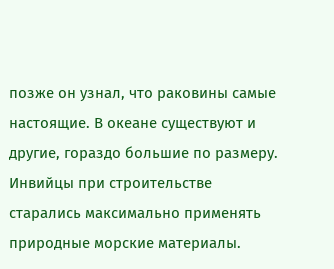позже он узнал, что раковины самые настоящие. В океане существуют и другие, гораздо большие по размеру. Инвийцы при строительстве старались максимально применять природные морские материалы.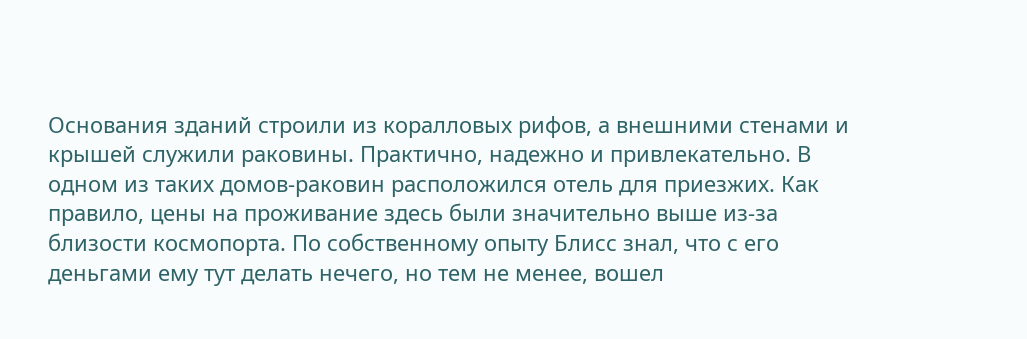Основания зданий строили из коралловых рифов, а внешними стенами и крышей служили раковины. Практично, надежно и привлекательно. В одном из таких домов-раковин расположился отель для приезжих. Как правило, цены на проживание здесь были значительно выше из-за близости космопорта. По собственному опыту Блисс знал, что с его деньгами ему тут делать нечего, но тем не менее, вошел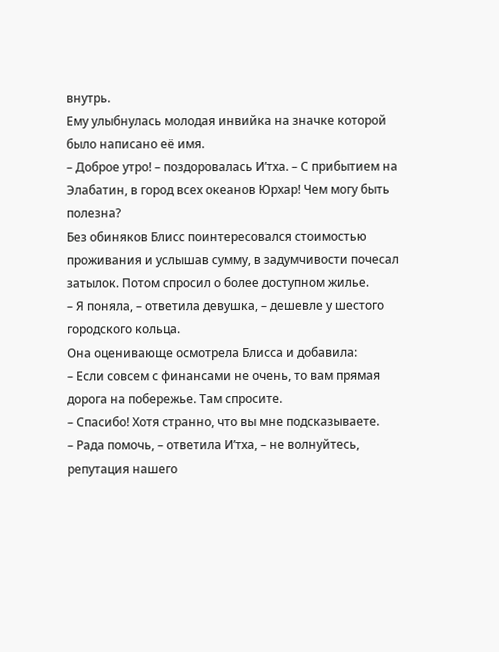внутрь.
Ему улыбнулась молодая инвийка на значке которой было написано её имя.
– Доброе утро! – поздоровалась И’тха. – С прибытием на Элабатин, в город всех океанов Юрхар! Чем могу быть полезна?
Без обиняков Блисс поинтересовался стоимостью проживания и услышав сумму, в задумчивости почесал затылок. Потом спросил о более доступном жилье.
– Я поняла, – ответила девушка, – дешевле у шестого городского кольца.
Она оценивающе осмотрела Блисса и добавила:
– Если совсем с финансами не очень, то вам прямая дорога на побережье. Там спросите.
– Спасибо! Хотя странно, что вы мне подсказываете.
– Рада помочь, – ответила И’тха, – не волнуйтесь, репутация нашего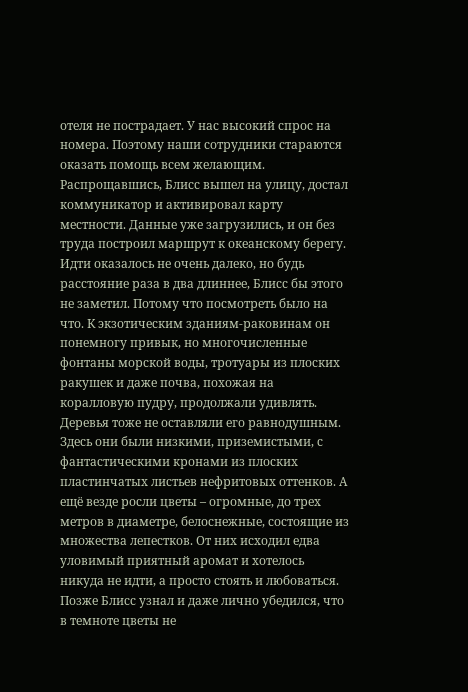отеля не пострадает. У нас высокий спрос на номера. Поэтому наши сотрудники стараются оказать помощь всем желающим.
Распрощавшись, Блисс вышел на улицу, достал коммуникатор и активировал карту местности. Данные уже загрузились, и он без труда построил маршрут к океанскому берегу. Идти оказалось не очень далеко, но будь расстояние раза в два длиннее, Блисс бы этого не заметил. Потому что посмотреть было на что. К экзотическим зданиям-раковинам он понемногу привык, но многочисленные фонтаны морской воды, тротуары из плоских ракушек и даже почва, похожая на коралловую пудру, продолжали удивлять. Деревья тоже не оставляли его равнодушным. Здесь они были низкими, приземистыми, с фантастическими кронами из плоских пластинчатых листьев нефритовых оттенков. А ещё везде росли цветы – огромные, до трех метров в диаметре, белоснежные, состоящие из множества лепестков. От них исходил едва уловимый приятный аромат и хотелось никуда не идти, а просто стоять и любоваться. Позже Блисс узнал и даже лично убедился, что в темноте цветы не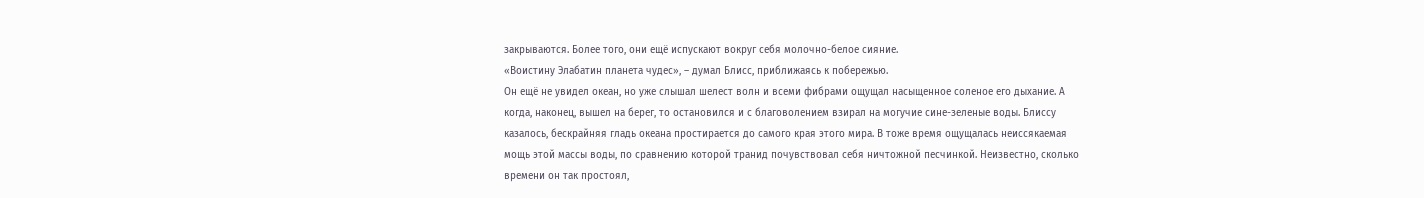закрываются. Более того, они ещё испускают вокруг себя молочно-белое сияние.
«Воистину Элабатин планета чудес», – думал Блисс, приближаясь к побережью.
Он ещё не увидел океан, но уже слышал шелест волн и всеми фибрами ощущал насыщенное соленое его дыхание. А когда, наконец, вышел на берег, то остановился и с благоволением взирал на могучие сине-зеленые воды. Блиссу казалось, бескрайняя гладь океана простирается до самого края этого мира. В тоже время ощущалась неиссякаемая мощь этой массы воды, по сравнению которой транид почувствовал себя ничтожной песчинкой. Неизвестно, сколько времени он так простоял,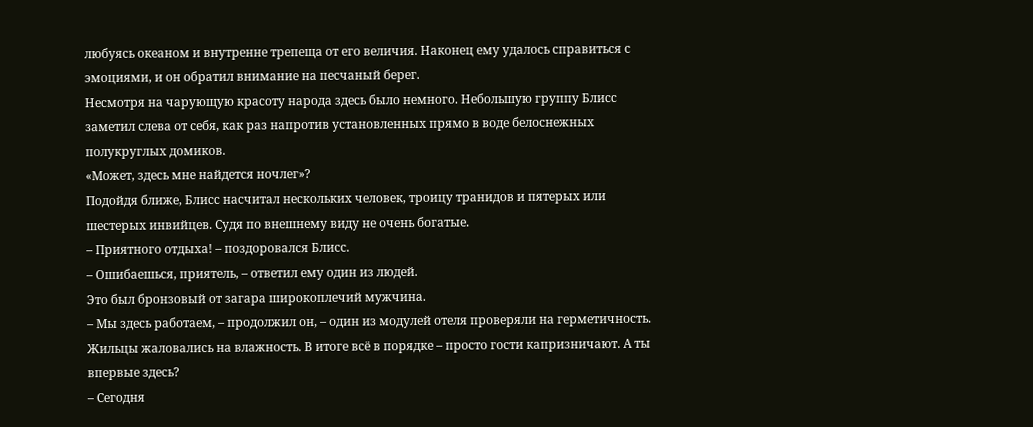любуясь океаном и внутренне трепеща от его величия. Наконец ему удалось справиться с эмоциями, и он обратил внимание на песчаный берег.
Несмотря на чарующую красоту народа здесь было немного. Небольшую группу Блисс заметил слева от себя, как раз напротив установленных прямо в воде белоснежных полукруглых домиков.
«Может, здесь мне найдется ночлег»?
Подойдя ближе, Блисс насчитал нескольких человек, троицу транидов и пятерых или шестерых инвийцев. Судя по внешнему виду не очень богатые.
– Приятного отдыха! – поздоровался Блисс.
– Ошибаешься, приятель, – ответил ему один из людей.
Это был бронзовый от загара широкоплечий мужчина.
– Мы здесь работаем, – продолжил он, – один из модулей отеля проверяли на герметичность. Жильцы жаловались на влажность. В итоге всё в порядке – просто гости капризничают. А ты впервые здесь?
– Сегодня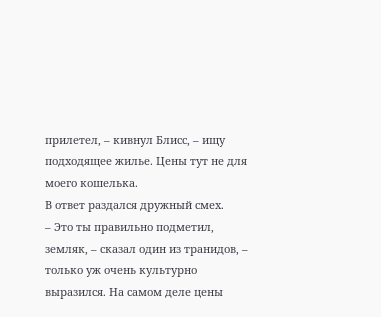прилетел, – кивнул Блисс, – ищу подходящее жилье. Цены тут не для моего кошелька.
В ответ раздался дружный смех.
– Это ты правильно подметил, земляк, – сказал один из транидов, – только уж очень культурно выразился. На самом деле цены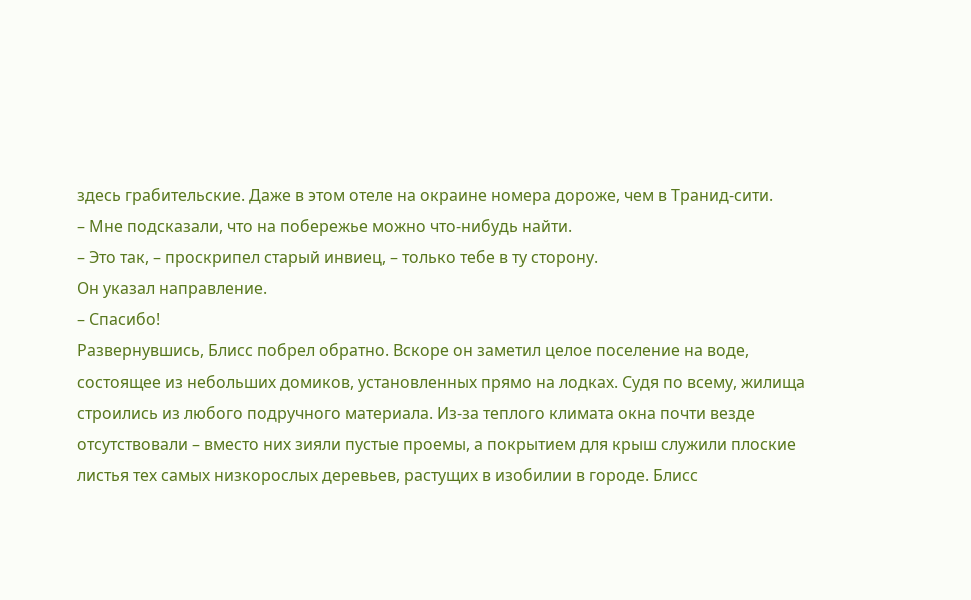здесь грабительские. Даже в этом отеле на окраине номера дороже, чем в Транид-сити.
– Мне подсказали, что на побережье можно что-нибудь найти.
– Это так, – проскрипел старый инвиец, – только тебе в ту сторону.
Он указал направление.
– Спасибо!
Развернувшись, Блисс побрел обратно. Вскоре он заметил целое поселение на воде, состоящее из небольших домиков, установленных прямо на лодках. Судя по всему, жилища строились из любого подручного материала. Из-за теплого климата окна почти везде отсутствовали – вместо них зияли пустые проемы, а покрытием для крыш служили плоские листья тех самых низкорослых деревьев, растущих в изобилии в городе. Блисс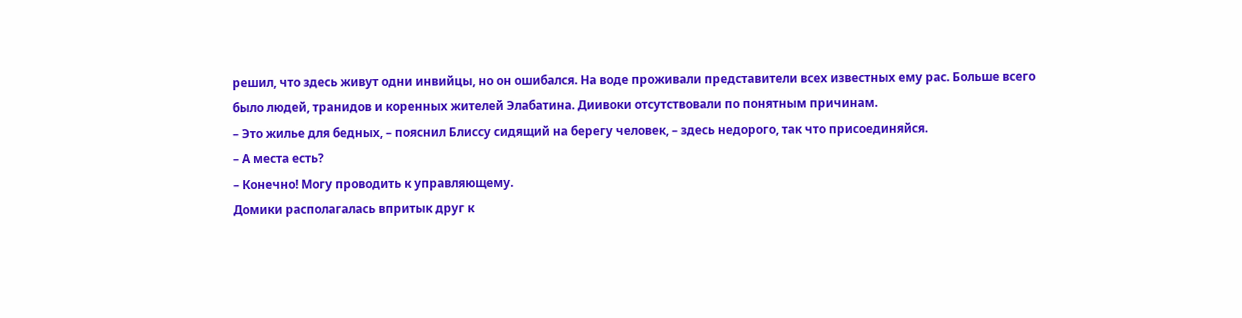решил, что здесь живут одни инвийцы, но он ошибался. На воде проживали представители всех известных ему рас. Больше всего было людей, транидов и коренных жителей Элабатина. Диивоки отсутствовали по понятным причинам.
– Это жилье для бедных, – пояснил Блиссу сидящий на берегу человек, – здесь недорого, так что присоединяйся.
– А места есть?
– Конечно! Могу проводить к управляющему.
Домики располагалась впритык друг к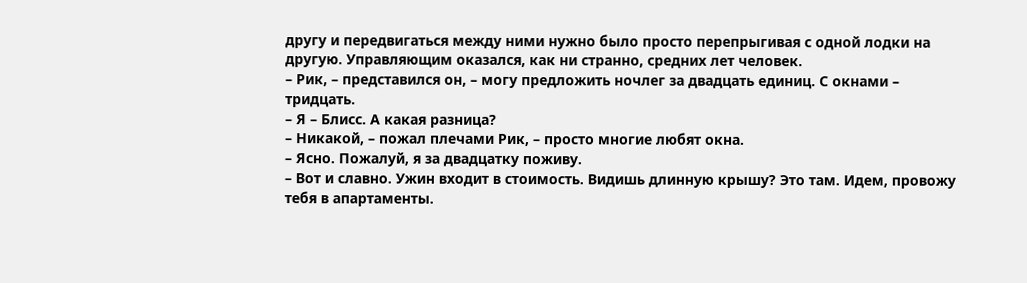другу и передвигаться между ними нужно было просто перепрыгивая с одной лодки на другую. Управляющим оказался, как ни странно, средних лет человек.
– Рик, – представился он, – могу предложить ночлег за двадцать единиц. С окнами – тридцать.
– Я – Блисс. А какая разница?
– Никакой, – пожал плечами Рик, – просто многие любят окна.
– Ясно. Пожалуй, я за двадцатку поживу.
– Вот и славно. Ужин входит в стоимость. Видишь длинную крышу? Это там. Идем, провожу тебя в апартаменты.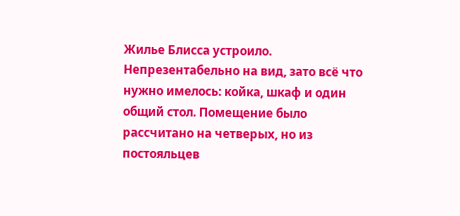Жилье Блисса устроило. Непрезентабельно на вид, зато всё что нужно имелось: койка, шкаф и один общий стол. Помещение было рассчитано на четверых, но из постояльцев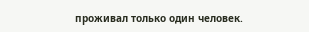проживал только один человек.